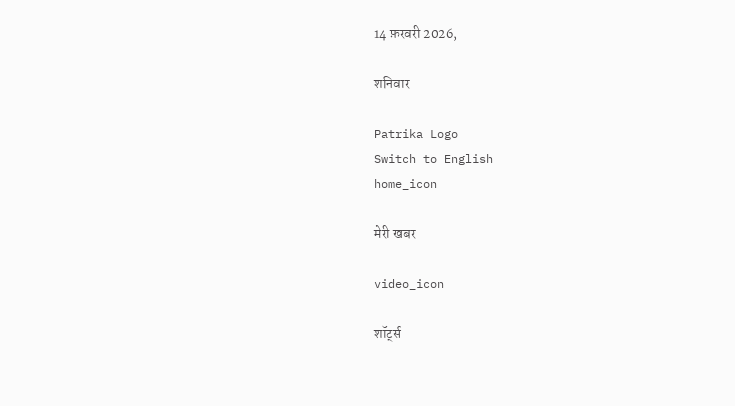14 फ़रवरी 2026,

शनिवार

Patrika Logo
Switch to English
home_icon

मेरी खबर

video_icon

शॉर्ट्स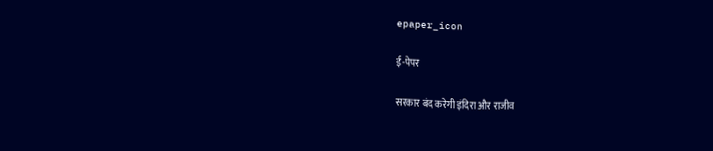epaper_icon

ई-पेपर

सरकार बंद करेगी इंदिरा और राजीव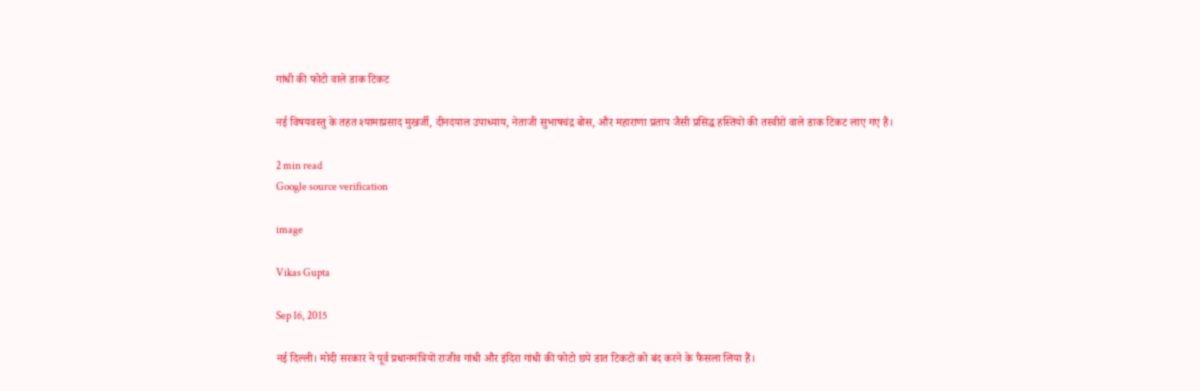गांधी की फोटो वाले डाक टिकट

नई विषयवस्तु के तहत श्यामाप्रसाद मुखर्जी, दीनदयाल उपाध्याय, नेताजी सुभाषचंद्र बोस, और महाराणा प्रताप जैसी प्रसिद्ध हस्तियों की तस्वीरों वाले डाक टिकट लाए गए हैं।

2 min read
Google source verification

image

Vikas Gupta

Sep 16, 2015

नई दिल्ली। मोदी सरकार ने पूर्व प्रधानमंत्रियों राजीव गांधी और इंदिरा गांधी की फोटो छपे डात टिकटों को बंद करने के फैसला लिया हैं।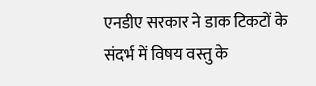एनडीए सरकार ने डाक टिकटों के संदर्भ में विषय वस्तु के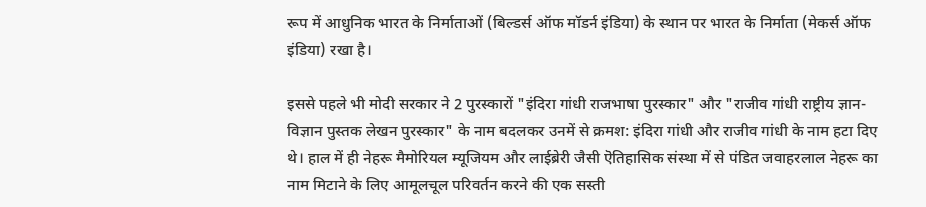रूप में आधुनिक भारत के निर्माताओं (बिल्डर्स ऑफ मॉडर्न इंडिया) के स्थान पर भारत के निर्माता (मेकर्स ऑफ इंडिया) रखा है।

इससे पहले भी मोदी सरकार ने 2 पुरस्कारों "इंदिरा गांधी राजभाषा पुरस्कार" और "राजीव गांधी राष्ट्रीय ज्ञान-विज्ञान पुस्तक लेखन पुरस्कार" के नाम बदलकर उनमें से क्रमश: इंदिरा गांधी और राजीव गांधी के नाम हटा दिए थे। हाल में ही नेहरू मैमोरियल म्यूजियम और लाईब्रेरी जैसी ऎतिहासिक संस्था में से पंडित जवाहरलाल नेहरू का नाम मिटाने के लिए आमूलचूल परिवर्तन करने की एक सस्ती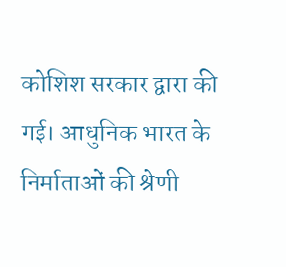कोशिश सरकार द्वारा की गई। आधुनिक भारत के निर्माताओं की श्रेणी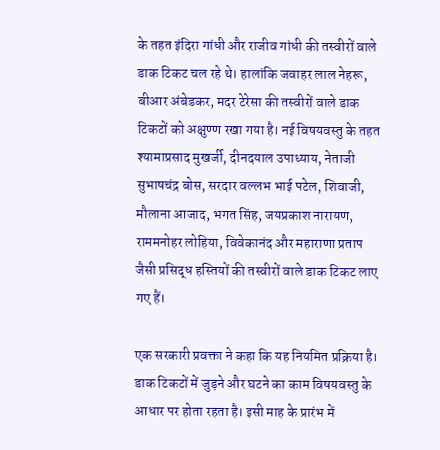के तहत इंदिरा गांधी और राजीव गांधी की तस्वीरों वाले डाक टिकट चल रहे थे। हालांकि जवाहर लाल नेहरू, बीआर अंबेडकर, मदर टेरेसा की तस्वीरों वाले डाक टिकटों को अक्षुण्ण रखा गया है। नई विषयवस्तु के तहत श्यामाप्रसाद मुखर्जी, दीनदयाल उपाध्याय, नेताजी सुभाषचंद्र बोस, सरदार वल्लभ भाई पटेल, शिवाजी, मौलाना आजाद, भगत सिंह, जयप्रकाश नारायण, राममनोहर लोहिया, विवेकानंद और महाराणा प्रताप जैसी प्रसिद्ध हस्तियों की तस्वीरों वाले डाक टिकट लाए गए हैं।

एक सरकारी प्रवक्ता ने कहा कि यह नियमित प्रक्रिया है। डाक टिकटों में जुड़ने और घटने का काम विषयवस्तु के आधार पर होता रहता है। इसी माह के प्रारंभ में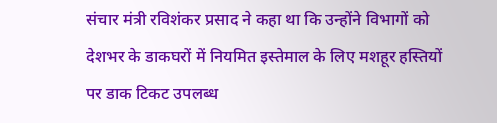संचार मंत्री रविशंकर प्रसाद ने कहा था कि उन्होंने विभागों को देशभर के डाकघरों में नियमित इस्तेमाल के लिए मशहूर हस्तियों पर डाक टिकट उपलब्ध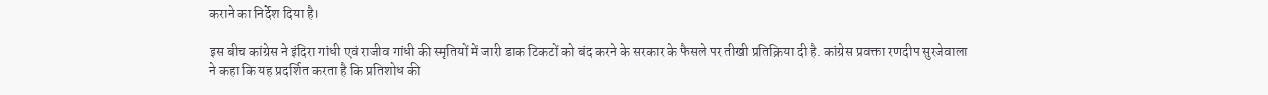कराने का निर्देश दिया है।

इस बीच कांग्रेस ने इंदिरा गांधी एवं राजीव गांधी की स्मृतियों में जारी डाक टिकटों को बंद करने के सरकार के फैसले पर तीखी प्रतिक्रिया दी है. कांग्रेस प्रवक्ता रणदीप सुरजेवाला ने कहा कि यह प्रदर्शित करता है कि प्रतिशोध की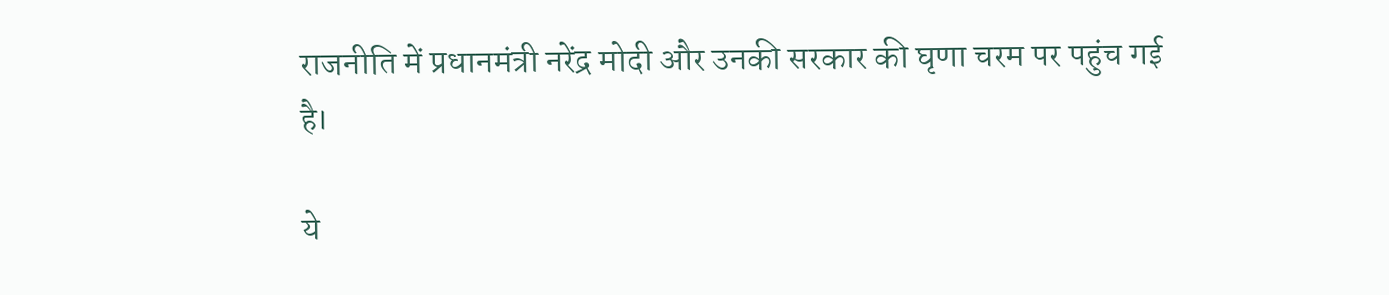राजनीति में प्रधानमंत्री नरेंद्र मोदी और उनकी सरकार की घृणा चरम पर पहुंच गई है।

ये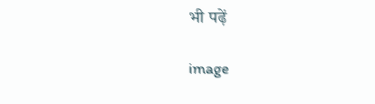भी पढ़ें

image